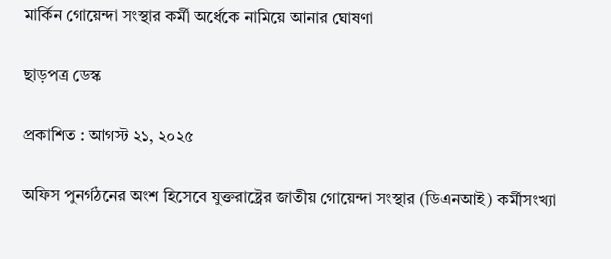মার্কিন গোয়েন্দা সংস্থার কর্মী অর্ধেকে নামিয়ে আনার ঘোষণা

ছাড়পত্র ডেস্ক

প্রকাশিত : আগস্ট ২১, ২০২৫

অফিস পুনর্গঠনের অংশ হিসেবে যুক্তরাষ্ট্রের জাতীয় গোয়েন্দা সংস্থার (ডিএনআই) কর্মীসংখ্যা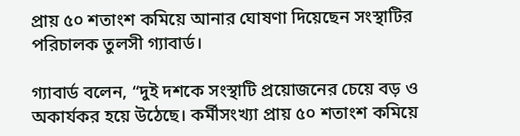প্রায় ৫০ শতাংশ কমিয়ে আনার ঘোষণা দিয়েছেন সংস্থাটির পরিচালক তুলসী গ্যাবার্ড।

গ্যাবার্ড বলেন, “দুই দশকে সংস্থাটি প্রয়োজনের চেয়ে বড় ও অকার্যকর হয়ে উঠেছে। কর্মীসংখ্যা প্রায় ৫০ শতাংশ কমিয়ে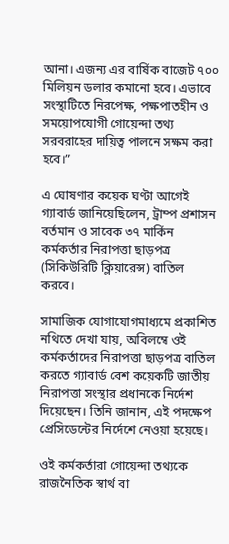আনা। এজন্য এর বার্ষিক বাজেট ৭০০ মিলিয়ন ডলার কমানো হবে। এভাবে সংস্থাটিতে নিরপেক্ষ, পক্ষপাতহীন ও সময়োপযোগী গোয়েন্দা তথ্য সরবরাহের দায়িত্ব পালনে সক্ষম করা হবে।”

এ ঘোষণার কয়েক ঘণ্টা আগেই গ্যাবার্ড জানিয়েছিলেন, ট্রাম্প প্রশাসন বর্তমান ও সাবেক ৩৭ মার্কিন কর্মকর্তার নিরাপত্তা ছাড়পত্র (সিকিউরিটি ক্লিয়ারেন্স) বাতিল করবে।

সামাজিক যোগাযোগমাধ্যমে প্রকাশিত নথিতে দেখা যায়, অবিলম্বে ওই কর্মকর্তাদের নিরাপত্তা ছাড়পত্র বাতিল করতে গ্যাবার্ড বেশ কয়েকটি জাতীয় নিরাপত্তা সংস্থার প্রধানকে নির্দেশ দিয়েছেন। তিনি জানান, এই পদক্ষেপ প্রেসিডেন্টের নির্দেশে নেওয়া হয়েছে।

ওই কর্মকর্তারা গোয়েন্দা তথ্যকে রাজনৈতিক স্বার্থ বা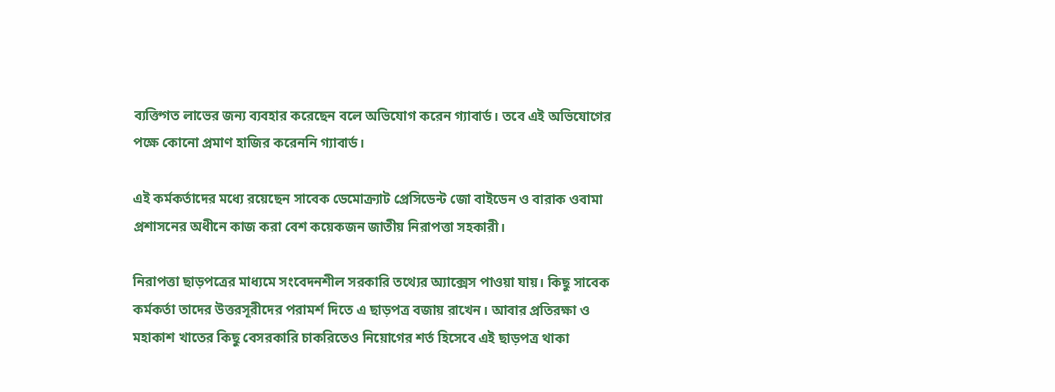ব্যক্তিগত লাভের জন্য ব্যবহার করেছেন বলে অভিযোগ করেন গ্যাবার্ড। তবে এই অভিযোগের পক্ষে কোনো প্রমাণ হাজির করেননি গ্যাবার্ড।

এই কর্মকর্তাদের মধ্যে রয়েছেন সাবেক ডেমোক্র্যাট প্রেসিডেন্ট জো বাইডেন ও বারাক ওবামা প্রশাসনের অধীনে কাজ করা বেশ কয়েকজন জাতীয় নিরাপত্তা সহকারী।

নিরাপত্তা ছাড়পত্রের মাধ্যমে সংবেদনশীল সরকারি তথ্যের অ্যাক্সেস পাওয়া যায়। কিছু সাবেক কর্মকর্তা তাদের উত্তরসূরীদের পরামর্শ দিতে এ ছাড়পত্র বজায় রাখেন। আবার প্রতিরক্ষা ও মহাকাশ খাতের কিছু বেসরকারি চাকরিতেও নিয়োগের শর্ত হিসেবে এই ছাড়পত্র থাকা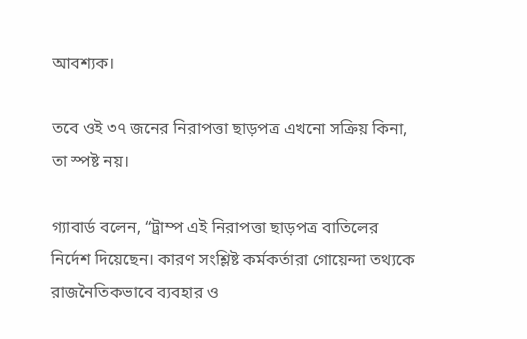আবশ্যক।

তবে ওই ৩৭ জনের নিরাপত্তা ছাড়পত্র এখনো সক্রিয় কিনা, তা স্পষ্ট নয়।

গ্যাবার্ড বলেন, “ট্রাম্প এই নিরাপত্তা ছাড়পত্র বাতিলের নির্দেশ দিয়েছেন। কারণ সংশ্লিষ্ট কর্মকর্তারা গোয়েন্দা তথ্যকে রাজনৈতিকভাবে ব্যবহার ও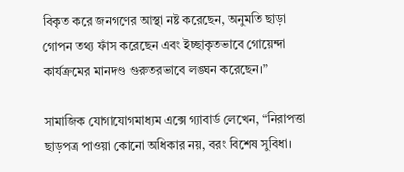বিকৃত করে জনগণের আস্থা নষ্ট করেছেন, অনুমতি ছাড়া গোপন তথ্য ফাঁস করেছেন এবং ইচ্ছাকৃতভাবে গোয়েন্দা কার্যক্রমের মানদণ্ড গুরুতরভাবে লঙ্ঘন করেছেন।”

সামাজিক যোগাযোগমাধ্যম এক্সে গ্যাবার্ড লেখেন, “নিরাপত্তা ছাড়পত্র পাওয়া কোনো অধিকার নয়, বরং বিশেষ সুবিধা।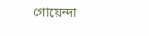গোয়েন্দা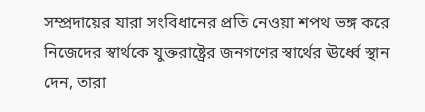সম্প্রদায়ের যারা সংবিধানের প্রতি নেওয়া শপথ ভঙ্গ করে নিজেদের স্বার্থকে যুক্তরাষ্ট্রের জনগণের স্বার্থের ঊর্ধ্বে স্থান দেন, তারা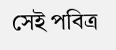সেই পবিত্র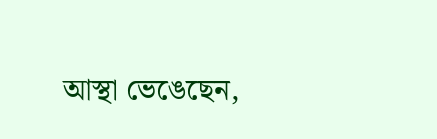আস্থা ভেঙেছেন,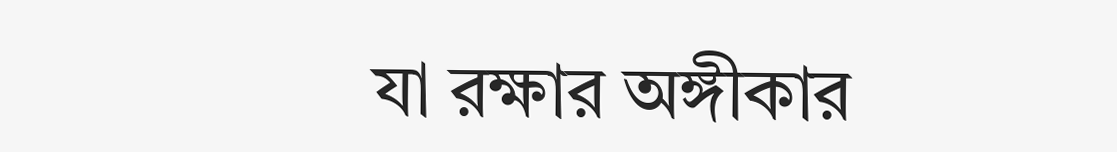যা রক্ষার অঙ্গীকার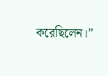করেছিলেন।”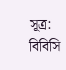সূত্র: বিবিসি